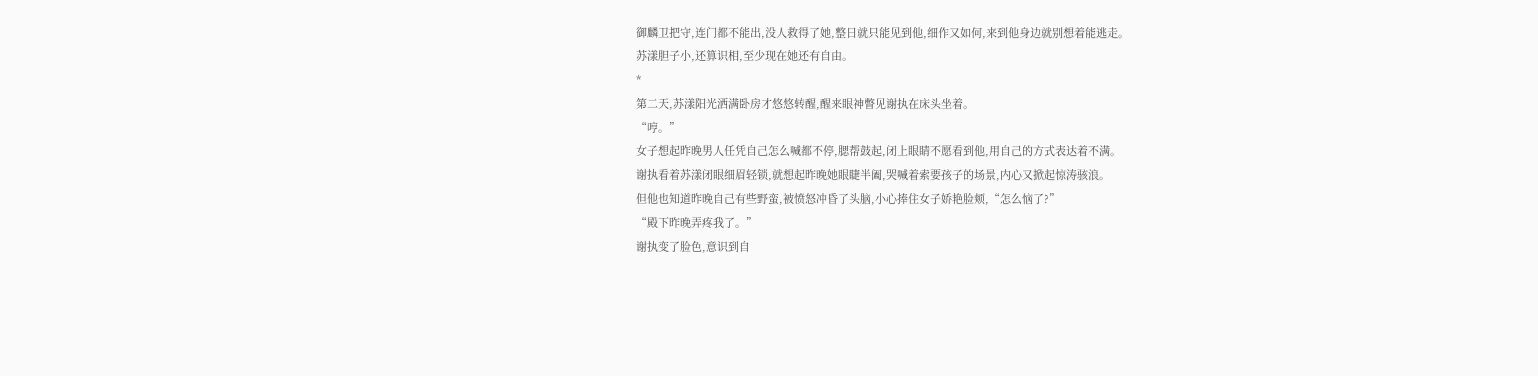御麟卫把守,连门都不能出,没人救得了她,整日就只能见到他,细作又如何,来到他身边就别想着能逃走。
苏漾胆子小,还算识相,至少现在她还有自由。
*
第二天,苏漾阳光洒满卧房才悠悠转醒,醒来眼神瞥见谢执在床头坐着。
“哼。”
女子想起昨晚男人任凭自己怎么喊都不停,腮帮鼓起,闭上眼睛不愿看到他,用自己的方式表达着不满。
谢执看着苏漾闭眼细眉轻锁,就想起昨晚她眼睫半阖,哭喊着索要孩子的场景,内心又掀起惊涛骇浪。
但他也知道昨晚自己有些野蛮,被愤怒冲昏了头脑,小心捧住女子娇艳脸颊,“怎么恼了?”
“殿下昨晚弄疼我了。”
谢执变了脸色,意识到自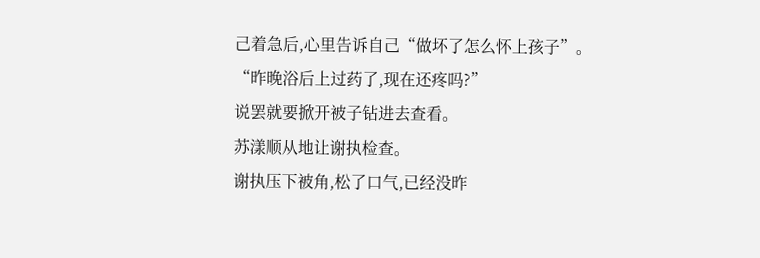己着急后,心里告诉自己“做坏了怎么怀上孩子”。
“昨晚浴后上过药了,现在还疼吗?”
说罢就要掀开被子钻进去查看。
苏漾顺从地让谢执检查。
谢执压下被角,松了口气,已经没昨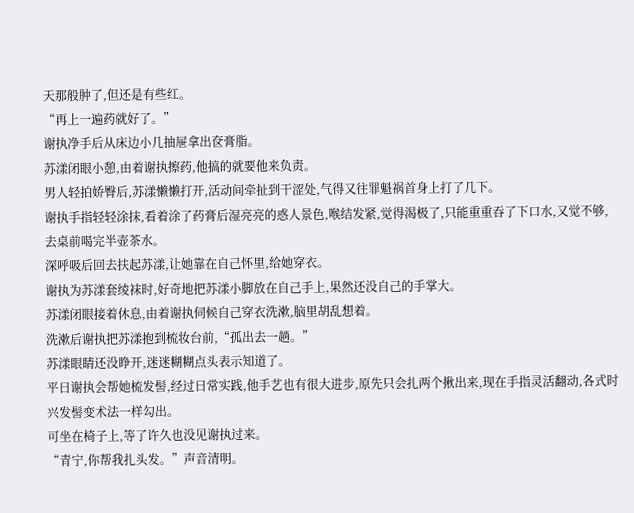天那般肿了,但还是有些红。
“再上一遍药就好了。”
谢执净手后从床边小几抽屉拿出奁膏脂。
苏漾闭眼小憩,由着谢执擦药,他搞的就要他来负责。
男人轻拍娇臀后,苏漾懒懒打开,活动间牵扯到干涩处,气得又往罪魁祸首身上打了几下。
谢执手指轻轻涂抹,看着涂了药膏后湿亮亮的惑人景色,喉结发紧,觉得渴极了,只能重重吞了下口水,又觉不够,去桌前喝完半壶茶水。
深呼吸后回去扶起苏漾,让她靠在自己怀里,给她穿衣。
谢执为苏漾套绫袜时,好奇地把苏漾小脚放在自己手上,果然还没自己的手掌大。
苏漾闭眼接着休息,由着谢执伺候自己穿衣洗漱,脑里胡乱想着。
洗漱后谢执把苏漾抱到梳妆台前,“孤出去一趟。”
苏漾眼睛还没睁开,迷迷糊糊点头表示知道了。
平日谢执会帮她梳发髻,经过日常实践,他手艺也有很大进步,原先只会扎两个揪出来,现在手指灵活翻动,各式时兴发髻变术法一样勾出。
可坐在椅子上,等了许久也没见谢执过来。
“青宁,你帮我扎头发。”声音清明。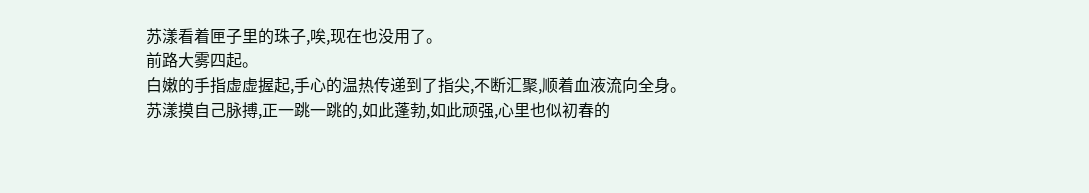苏漾看着匣子里的珠子,唉,现在也没用了。
前路大雾四起。
白嫩的手指虚虚握起,手心的温热传递到了指尖,不断汇聚,顺着血液流向全身。
苏漾摸自己脉搏,正一跳一跳的,如此蓬勃,如此顽强,心里也似初春的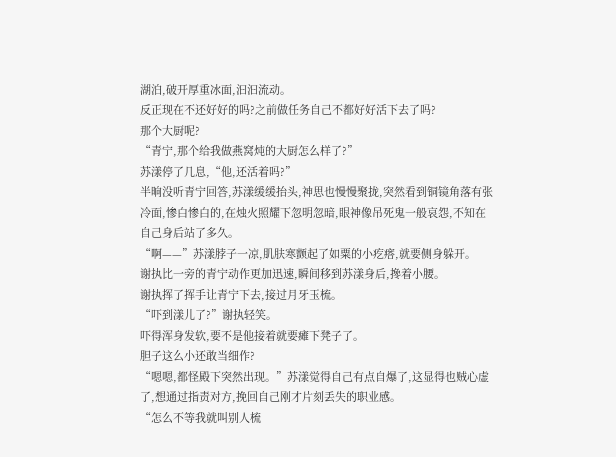湖泊,破开厚重冰面,汩汩流动。
反正现在不还好好的吗?之前做任务自己不都好好活下去了吗?
那个大厨呢?
“青宁,那个给我做燕窝炖的大厨怎么样了?”
苏漾停了几息,“他,还活着吗?”
半晌没听青宁回答,苏漾缓缓抬头,神思也慢慢聚拢,突然看到铜镜角落有张冷面,惨白惨白的,在烛火照耀下忽明忽暗,眼神像吊死鬼一般哀怨,不知在自己身后站了多久。
“啊——”苏漾脖子一凉,肌肤寒颤起了如粟的小疙瘩,就要侧身躲开。
谢执比一旁的青宁动作更加迅速,瞬间移到苏漾身后,搀着小腰。
谢执挥了挥手让青宁下去,接过月牙玉梳。
“吓到漾儿了?”谢执轻笑。
吓得浑身发软,要不是他接着就要瘫下凳子了。
胆子这么小还敢当细作?
“嗯嗯,都怪殿下突然出现。”苏漾觉得自己有点自爆了,这显得也贼心虚了,想通过指责对方,挽回自己刚才片刻丢失的职业感。
“怎么不等我就叫别人梳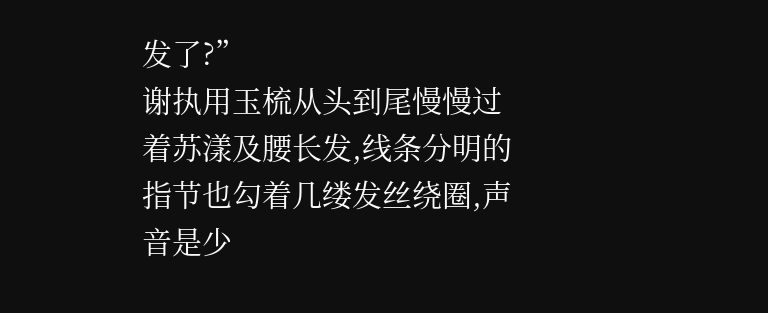发了?”
谢执用玉梳从头到尾慢慢过着苏漾及腰长发,线条分明的指节也勾着几缕发丝绕圈,声音是少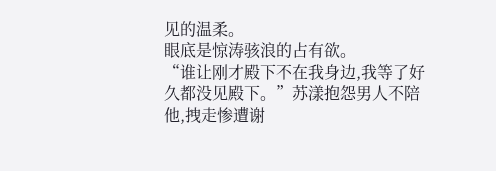见的温柔。
眼底是惊涛骇浪的占有欲。
“谁让刚才殿下不在我身边,我等了好久都没见殿下。”苏漾抱怨男人不陪他,拽走惨遭谢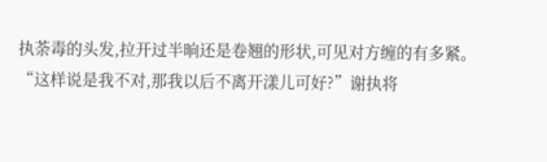执荼毒的头发,拉开过半晌还是卷翘的形状,可见对方缠的有多紧。
“这样说是我不对,那我以后不离开漾儿可好?”谢执将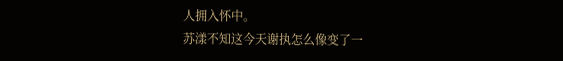人拥入怀中。
苏漾不知这今天谢执怎么像变了一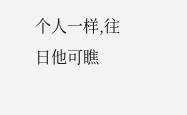个人一样,往日他可瞧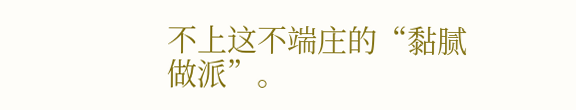不上这不端庄的“黏腻做派”。